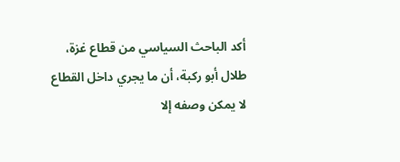أكد الباحث السياسي من قطاع غزة، طلال أبو ركبة، أن ما يجري داخل القطاع لا يمكن وصفه إلا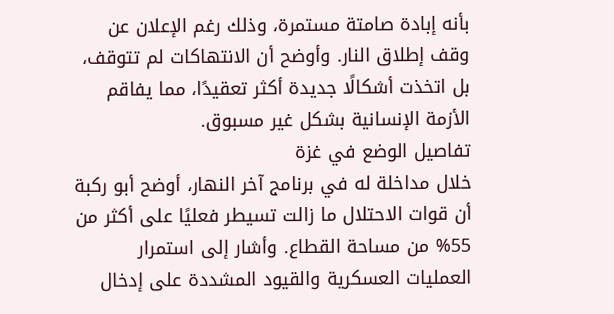بأنه إبادة صامتة مستمرة، وذلك رغم الإعلان عن وقف إطلاق النار. وأوضح أن الانتهاكات لم تتوقف، بل اتخذت أشكالًا جديدة أكثر تعقيدًا، مما يفاقم الأزمة الإنسانية بشكل غير مسبوق.
تفاصيل الوضع في غزة
خلال مداخلة له في برنامج آخر النهار، أوضح أبو ركبة أن قوات الاحتلال ما زالت تسيطر فعليًا على أكثر من 55% من مساحة القطاع. وأشار إلى استمرار العمليات العسكرية والقيود المشددة على إدخال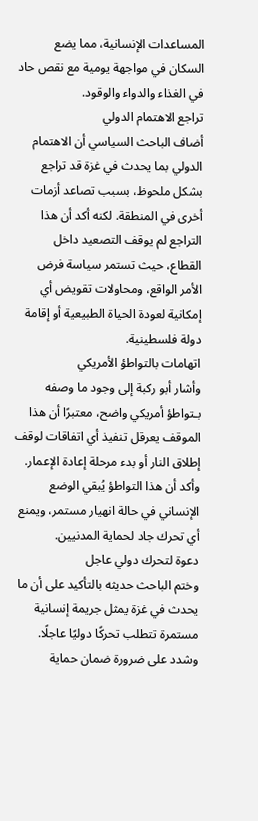المساعدات الإنسانية، مما يضع السكان في مواجهة يومية مع نقص حاد في الغذاء والدواء والوقود.
تراجع الاهتمام الدولي
أضاف الباحث السياسي أن الاهتمام الدولي بما يحدث في غزة قد تراجع بشكل ملحوظ، بسبب تصاعد أزمات أخرى في المنطقة. لكنه أكد أن هذا التراجع لم يوقف التصعيد داخل القطاع، حيث تستمر سياسة فرض الأمر الواقع، ومحاولات تقويض أي إمكانية لعودة الحياة الطبيعية أو إقامة دولة فلسطينية.
اتهامات بالتواطؤ الأمريكي
وأشار أبو ركبة إلى وجود ما وصفه بـتواطؤ أمريكي واضح، معتبرًا أن هذا الموقف يعرقل تنفيذ أي اتفاقات لوقف إطلاق النار أو بدء مرحلة إعادة الإعمار. وأكد أن هذا التواطؤ يُبقي الوضع الإنساني في حالة انهيار مستمر، ويمنع أي تحرك جاد لحماية المدنيين.
دعوة لتحرك دولي عاجل
وختم الباحث حديثه بالتأكيد على أن ما يحدث في غزة يمثل جريمة إنسانية مستمرة تتطلب تحركًا دوليًا عاجلًا. وشدد على ضرورة ضمان حماية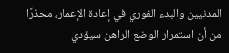المدنيين والبدء الفوري في إعادة الإعمار، محذرًا من أن استمرار الوضع الراهن سيؤدي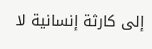إلى كارثة إنسانية لا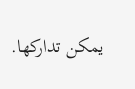يمكن تداركها.